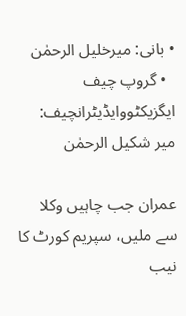• بانی: میرخلیل الرحمٰن
  • گروپ چیف ایگزیکٹووایڈیٹرانچیف: میر شکیل الرحمٰن

عمران جب چاہیں وکلا سے ملیں، سپریم کورٹ کا نیب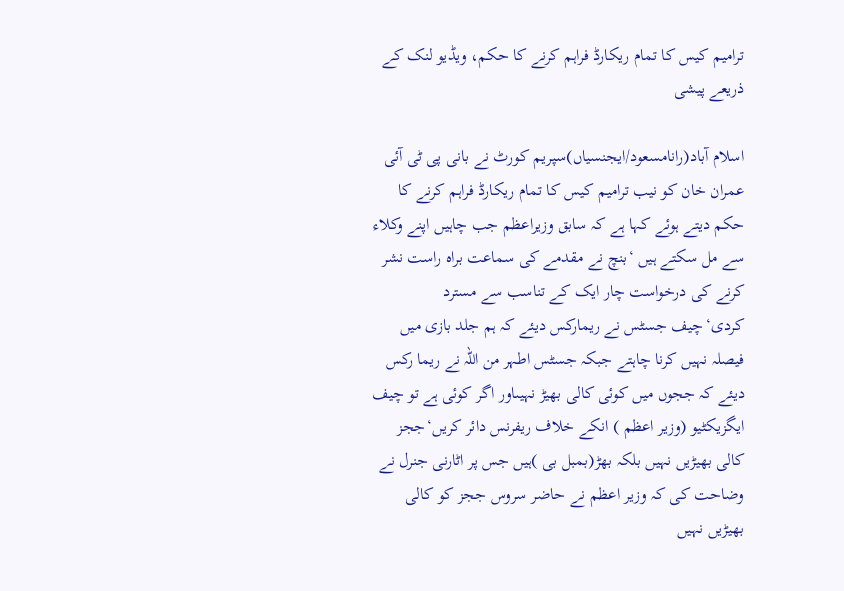ترامیم کیس کا تمام ریکارڈ فراہم کرنے کا حکم، ویڈیو لنک کے ذریعے پیشی

اسلام آباد(رانامسعود/ایجنسیاں)سپریم کورٹ نے بانی پی ٹی آئی عمران خان کو نیب ترامیم کیس کا تمام ریکارڈ فراہم کرنے کا حکم دیتے ہوئے کہا ہے کہ سابق وزیراعظم جب چاہیں اپنے وکلاء سے مل سکتے ہیں ‘بنچ نے مقدمے کی سماعت براہ راست نشر کرنے کی درخواست چار ایک کے تناسب سے مسترد کردی‘چیف جسٹس نے ریمارکس دیئے کہ ہم جلد بازی میں فیصلہ نہیں کرنا چاہتے جبکہ جسٹس اطہر من اللہ نے ریما رکس دیئے کہ ججوں میں کوئی کالی بھیڑ نہیںاور اگر کوئی ہے تو چیف ایگزیکٹیو (وزیر اعظم ) انکے خلاف ریفرنس دائر کریں‘ججز کالی بھیڑیں نہیں بلکہ بھڑ(بمبل بی )ہیں جس پر اٹارنی جنرل نے وضاحت کی کہ وزیر اعظم نے حاضر سروس ججز کو کالی بھیڑیں نہیں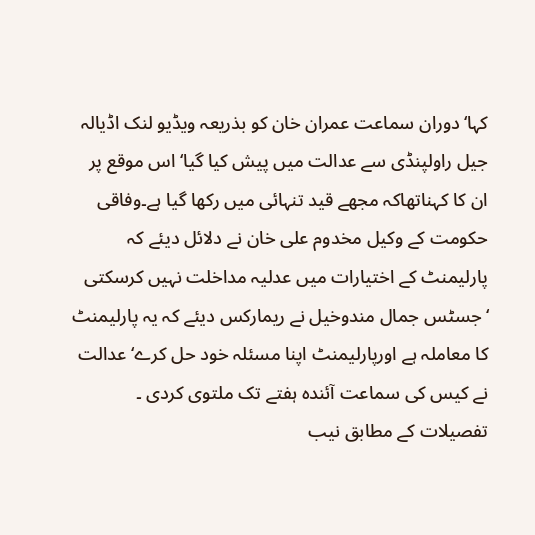کہا‘دوران سماعت عمران خان کو بذریعہ ویڈیو لنک اڈیالہ جیل راولپنڈی سے عدالت میں پیش کیا گیا‘اس موقع پر ان کا کہناتھاکہ مجھے قید تنہائی میں رکھا گیا ہے۔وفاقی حکومت کے وکیل مخدوم علی خان نے دلائل دیئے کہ پارلیمنٹ کے اختیارات میں عدلیہ مداخلت نہیں کرسکتی ‘جسٹس جمال مندوخیل نے ریمارکس دیئے کہ یہ پارلیمنٹ کا معاملہ ہے اورپارلیمنٹ اپنا مسئلہ خود حل کرے‘عدالت نے کیس کی سماعت آئندہ ہفتے تک ملتوی کردی ۔ تفصیلات کے مطابق نیب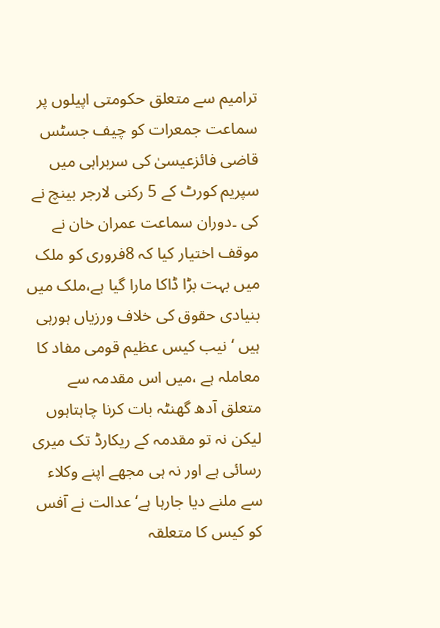ترامیم سے متعلق حکومتی اپیلوں پر سماعت جمعرات کو چیف جسٹس قاضی فائزعیسیٰ کی سربراہی میں سپریم کورٹ کے 5 رکنی لارجر بینچ نے کی ۔دوران سماعت عمران خان نے موقف اختیار کیا کہ 8فروری کو ملک میں بہت بڑا ڈاکا مارا گیا ہے،ملک میں بنیادی حقوق کی خلاف ورزیاں ہورہی ہیں ‘نیب کیس عظیم قومی مفاد کا معاملہ ہے ،میں اس مقدمہ سے متعلق آدھ گھنٹہ بات کرنا چاہتاہوں لیکن نہ تو مقدمہ کے ریکارڈ تک میری رسائی ہے اور نہ ہی مجھے اپنے وکلاء سے ملنے دیا جارہا ہے‘عدالت نے آفس کو کیس کا متعلقہ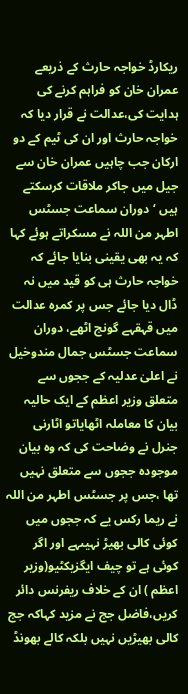ریکارڈ خواجہ حارث کے ذریعے عمران خان کو فراہم کرنے کی ہدایت کی،عدالت نے قرار دیا کہ خواجہ حارث اور ان کی ٹیم کے دو ارکان جب چاہیں عمران خان سے جیل میں جاکر ملاقات کرسکتے ہیں ‘دوران سماعت جسٹس اطہر من اللہ نے مسکراتے ہوئے کہا کہ یہ بھی یقینی بنایا جائے کہ خواجہ حارث ہی کو قید میں نہ ڈال دیا جائے جس پر کمرہ عدالت میں قہقہے گونج اٹھے، دوران سماعت جسٹس جمال مندوخیل نے اعلیٰ عدلیہ کے ججوں سے متعلق وزیر اعظم کے ایک حالیہ بیان کا معاملہ اٹھایاتو اٹارنی جنرل نے وضاحت کی کہ وہ بیان موجودہ ججوں سے متعلق نہیں تھا ،جس پر جسٹس اطہر من اللہ نے ریما رکس یے کہ ججوں میں کوئی کالی بھیڑ نہیںہے اور اگر کوئی ہے تو چیف ایگزیکٹیو(وزیر اعظم ) ان کے خلاف ریفرنس دائر کریں،فاضل جج نے مزید کہاکہ جج کالی بھیڑیں نہیں بلکہ کالے بھونڈ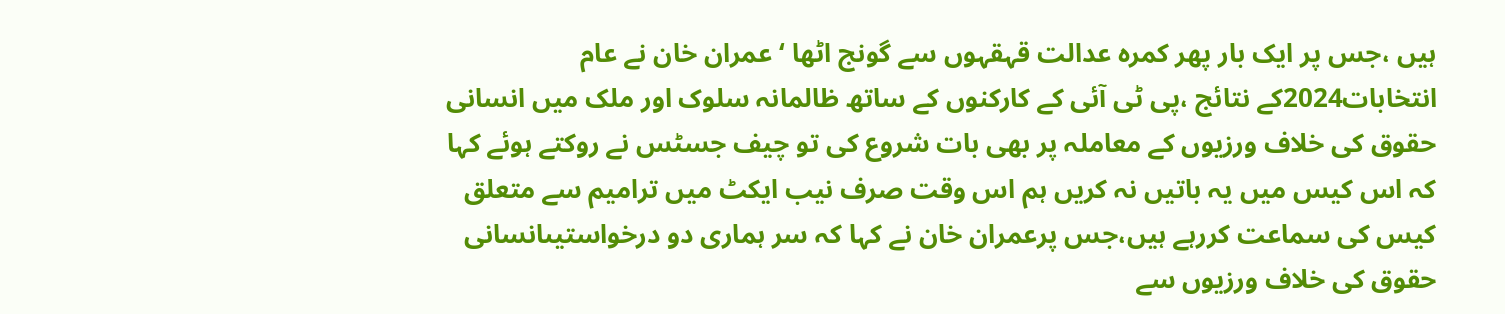ہیں ،جس پر ایک بار پھر کمرہ عدالت قہقہوں سے گونج اٹھا ‘عمران خان نے عام انتخابات2024کے نتائج ،پی ٹی آئی کے کارکنوں کے ساتھ ظالمانہ سلوک اور ملک میں انسانی حقوق کی خلاف ورزیوں کے معاملہ پر بھی بات شروع کی تو چیف جسٹس نے روکتے ہوئے کہا کہ اس کیس میں یہ باتیں نہ کریں ہم اس وقت صرف نیب ایکٹ میں ترامیم سے متعلق کیس کی سماعت کررہے ہیں،جس پرعمران خان نے کہا کہ سر ہماری دو درخواستیںانسانی حقوق کی خلاف ورزیوں سے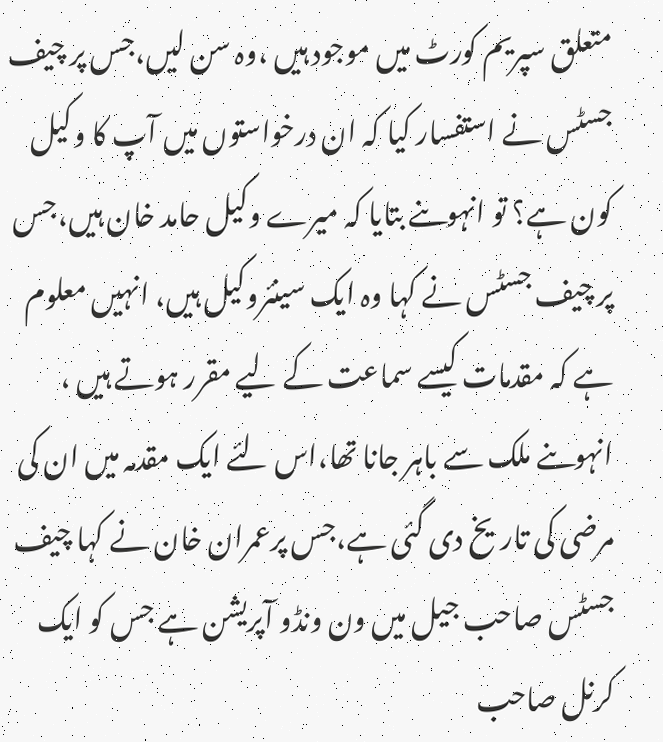متعلق سپریم کورٹ میں موجود ہیں ،وہ سن لیں،جس پر چیف جسٹس نے استفسار کیا کہ ان درخواستوں میں آپ کا وکیل کون ہے؟ تو انہوںنے بتایا کہ میرے وکیل حامد خان ہیں،جس پر چیف جسٹس نے کہا وہ ایک سینئروکیل ہیں، انہیں معلوم ہے کہ مقدمات کیسے سماعت کے لیے مقرر ہوتے ہیں ، انہوںنے ملک سے باہر جانا تھا،اس لئے ایک مقدمہ میں ان کی مرضی کی تاریخ دی گئی ہے،جس پرعمران خان نے کہا چیف جسٹس صاحب جیل میں ون ونڈو آپریشن ہے جس کو ایک کرنل صاحب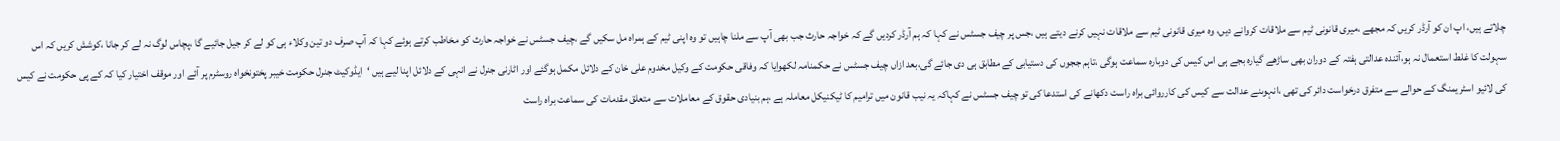چلاتے ہیں، اپ ان کو آرڈر کریں کہ مجھے ،میری قانونی ٹیم سے ملاقات کروانے دیں، وہ میری قانونی ٹیم سے ملاقات نہیں کرنے دیتے ہیں ،جس پر چیف جسٹس نے کہا کہ ہم آرڈر کردیں گے کہ خواجہ حارث جب بھی آپ سے ملنا چاہیں تو وہ اپنی ٹیم کے ہمراہ مل سکیں گے ،چیف جسٹس نے خواجہ حارث کو مخاطب کرتے ہوئے کہا کہ آپ صرف دو تین وکلاء ہی کو لے کر جیل جائیے گا ،پچاس لوگ نہ لے کر جانا ،کوشش کریں کہ اس سہولت کا غلط استعمال نہ ہو،آئندہ عدالتی ہفتہ کے دوران بھی ساڑھے گیارہ بجے ہی اس کیس کی دوبارہ سماعت ہوگی ،تاہم ججوں کی دستیابی کے مطابق ہی دی جائے گی،بعد ازاں چیف جسٹس نے حکمنامہ لکھوایا کہ وفاقی حکومت کے وکیل مخدوم علی خان کے دلائل مکمل ہوگئے اور اٹارنی جنرل نے انہی کے دلائل اپنا لیے ہیں ‘ایڈوکیٹ جنرل حکومت خیبر پختونخواہ روسٹرم پر آئے اور موقف اختیار کیا کہ کے پی حکومت نے کیس کی لائیو اسٹریمنگ کے حوالے سے متفرق درخواست دائر کی تھی ،انہوںنے عدالت سے کیس کی کارروائی براہ راست دکھانے کی استدعا کی تو چیف جسٹس نے کہاکہ یہ نیب قانون میں ترامیم کا ٹیکنیکل معاملہ ہے ،ہم بنیادی حقوق کے معاملات سے متعلق مقدمات کی سماعت براہ راست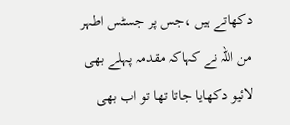دکھاتے ہیں ،جس پر جسٹس اطہر من اللہ نے کہاکہ مقدمہ پہلے بھی لائیو دکھایا جاتا تھا تو اب بھی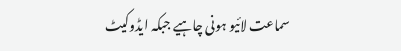سماعت لائیو ہونی چاہیے جبکہ ایڈوکیٹ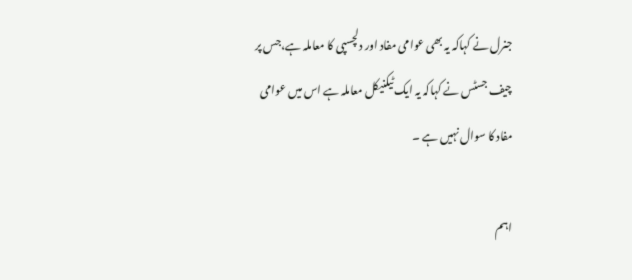جنرل نے کہاکہ یہ بھی عوامی مفاد اور دلچسپی کا معاملہ ہے،جس پر چیف جسٹس نے کہاکہ یہ ایک ٹیکنیکل معاملہ ہے اس میں عوامی مفاد کا سوال نہیں ہے ۔

اہم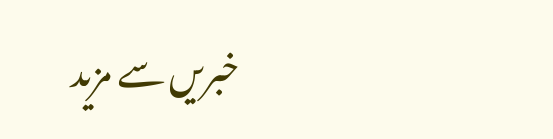خبریں سے مزید